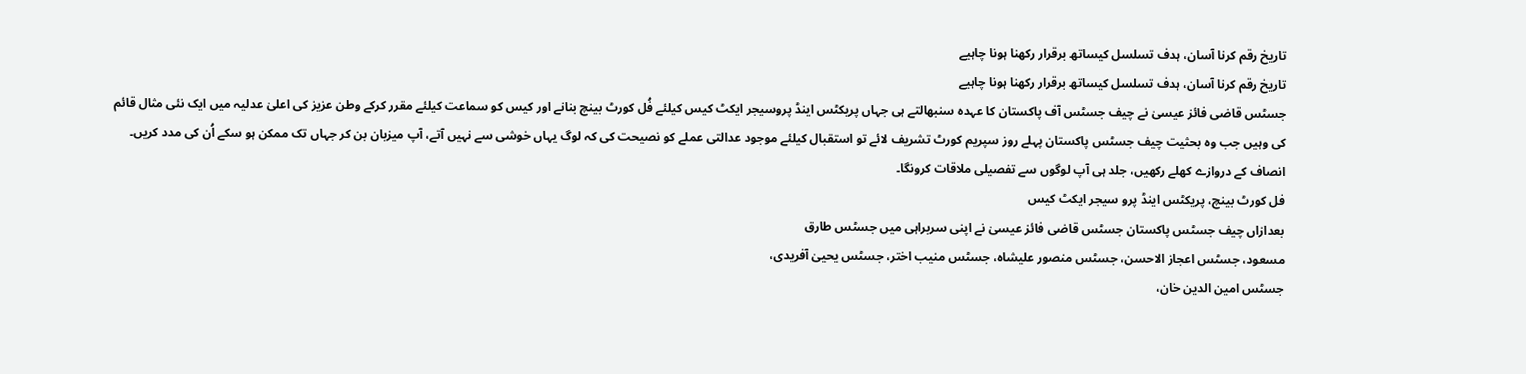تاریخ رقم کرنا آسان، ہدف تسلسل کیساتھ برقرار رکھنا ہونا چاہیے
تاریخ رقم کرنا آسان، ہدف تسلسل کیساتھ برقرار رکھنا ہونا چاہیے
جسٹس قاضی فائز عیسیٰ نے چیف جسٹس آف پاکستان کا عہدہ سنبھالتے ہی جہاں پریکٹس اینڈ پروسیجر ایکٹ کیس کیلئے فُل کورٹ بینچ بنانے اور کیس کو سماعت کیلئے مقرر کرکے وطن عزیز کی اعلیٰ عدلیہ میں ایک نئی مثال قائم کی وہیں جب وہ بحثیت چیف جسٹس پاکستان پہلے روز سپریم کورٹ تشریف لائے تو استقبال کیلئے موجود عدالتی عملے کو نصیحت کی کہ لوگ یہاں خوشی سے نہیں آتے، آپ میزبان بن کر جہاں تک ممکن ہو سکے اُن کی مدد کریں۔ انصاف کے دروازے کھلے رکھیں، جلد ہی آپ لوگوں سے تفصیلی ملاقات کرونگا۔
فل کورٹ بینچ، پریکٹس اینڈ پرو سیجر ایکٹ کیس
بعدازاں چیف جسٹس پاکستان جسٹس قاضی فائز عیسیٰ نے اپنی سربراہی میں جسٹس طارق
مسعود، جسٹس اعجاز الاحسن، جسٹس منصور علیشاہ، جسٹس منیب اختر، جسٹس یحییٰ آفریدی،
جسٹس امین الدین خان،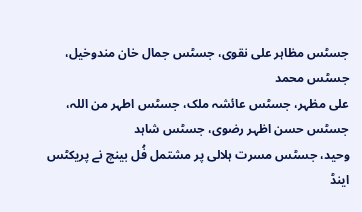جسٹس مظاہر علی نقوی، جسٹس جمال خان مندوخیل، جسٹس محمد
علی مظہر، جسٹس عائشہ ملک، جسٹس اطہر من اللہ، جسٹس حسن اظہر رضوی، جسٹس شاہد
وحید، جسٹس مسرت ہلالی پر مشتمل فُل بینچ نے پریکٹس اینڈ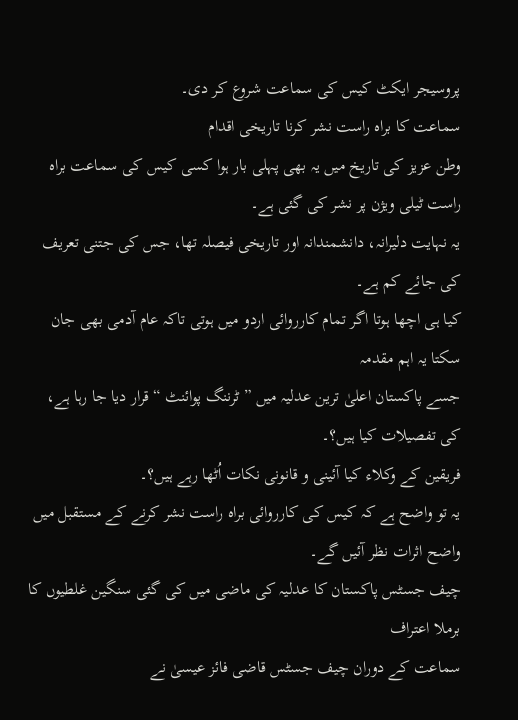پروسیجر ایکٹ کیس کی سماعت شروع کر دی۔
سماعت کا براہ راست نشر کرنا تاریخی اقدام
وطن عزیز کی تاریخ میں یہ بھی پہلی بار ہوا کسی کیس کی سماعت براہ راست ٹیلی ویژن پر نشر کی گئی ہے۔
یہ نہایت دلیرانہ، دانشمندانہ اور تاریخی فیصلہ تھا، جس کی جتنی تعریف کی جائے کم ہے۔
کیا ہی اچھا ہوتا اگر تمام کارروائی اردو میں ہوتی تاکہ عام آدمی بھی جان سکتا یہ اہم مقدمہ
جسے پاکستان اعلیٰ ترین عدلیہ میں ” ٹرننگ پوائنٹ “ قرار دیا جا رہا ہے، کی تفصیلات کیا ہیں؟۔
فریقین کے وکلاء کیا آئینی و قانونی نکات اُٹھا رہے ہیں؟۔
یہ تو واضح ہے کہ کیس کی کارروائی براہ راست نشر کرنے کے مستقبل میں واضح اثرات نظر آئیں گے۔
چیف جسٹس پاکستان کا عدلیہ کی ماضی میں کی گئی سنگین غلطیوں کا برملا اعتراف
سماعت کے دوران چیف جسٹس قاضی فائز عیسیٰ نے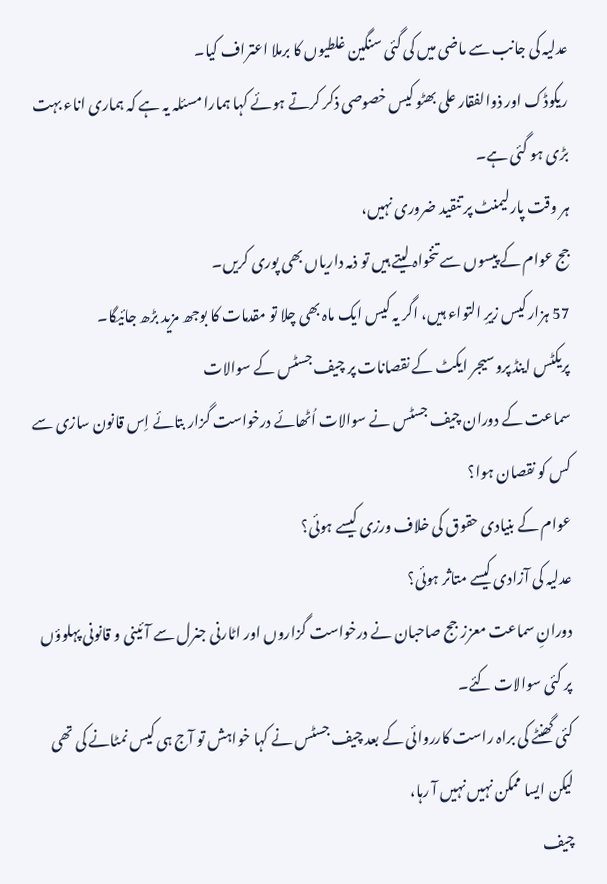عدلیہ کی جانب سے ماضی میں کی گئی سنگین غلطیوں کا برملا اعتراف کیا۔
ریکوڈک اور ذوالفقار علی بھٹو کیس خصوصی ذکر کرتے ہوئے کہا ہمارا مسئلہ یہ ہے کہ ہماری اناء بہت بڑی ہو گئی ہے۔
ہر وقت پارلیمنٹ پر تنقید ضروری نہیں،
جج عوام کے پیسوں سے تنخواہ لیتے ہیں تو ذمہ داریاں بھی پوری کریں۔
57 ہزار کیس زیرِ التواء ہیں، اگر یہ کیس ایک ماہ بھی چلا تو مقدمات کا بوجھ مزید بڑھ جائیگا۔
پریکٹس اینڈ پروسیجر ایکٹ کے نقصانات پر چیف جسٹس کے سوالات
سماعت کے دوران چیف جسٹس نے سوالات اُٹھائے درخواست گزار بتائے اِس قانون سازی سے کس کو نقصان ہوا؟
عوام کے بنیادی حقوق کی خلاف ورزی کیسے ہوئی؟
عدلیہ کی آزادی کیسے متاثر ہوئی؟
دورانِ سماعت معزز جج صاحبان نے درخواست گزاروں اور اٹارنی جنرل سے آئینی و قانونی پہلوؤں پر کئی سوالات کئے۔
کئی گھنٹے کی براہ راست کارروائی کے بعد چیف جسٹس نے کہا خواہش تو آج ہی کیس نمٹانے کی تھی لیکن ایسا ممکن نہیں نہیں آ رہا،
چیف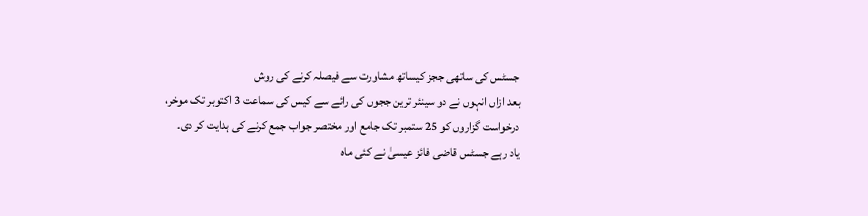جسٹس کی ساتھی ججز کیساتھ مشاورت سے فیصلہ کرنے کی روش
بعد ازاں انہوں نے دو سینئر ترین ججوں کی رائے سے کیس کی سماعت 3 اکتوبر تک موخر،
درخواست گزاروں کو 25 ستمبر تک جامع اور مختصر جواب جمع کرنے کی ہدایت کر دی۔
یاد رہے جسٹس قاضی فائز عیسیٰ نے کئی ماہ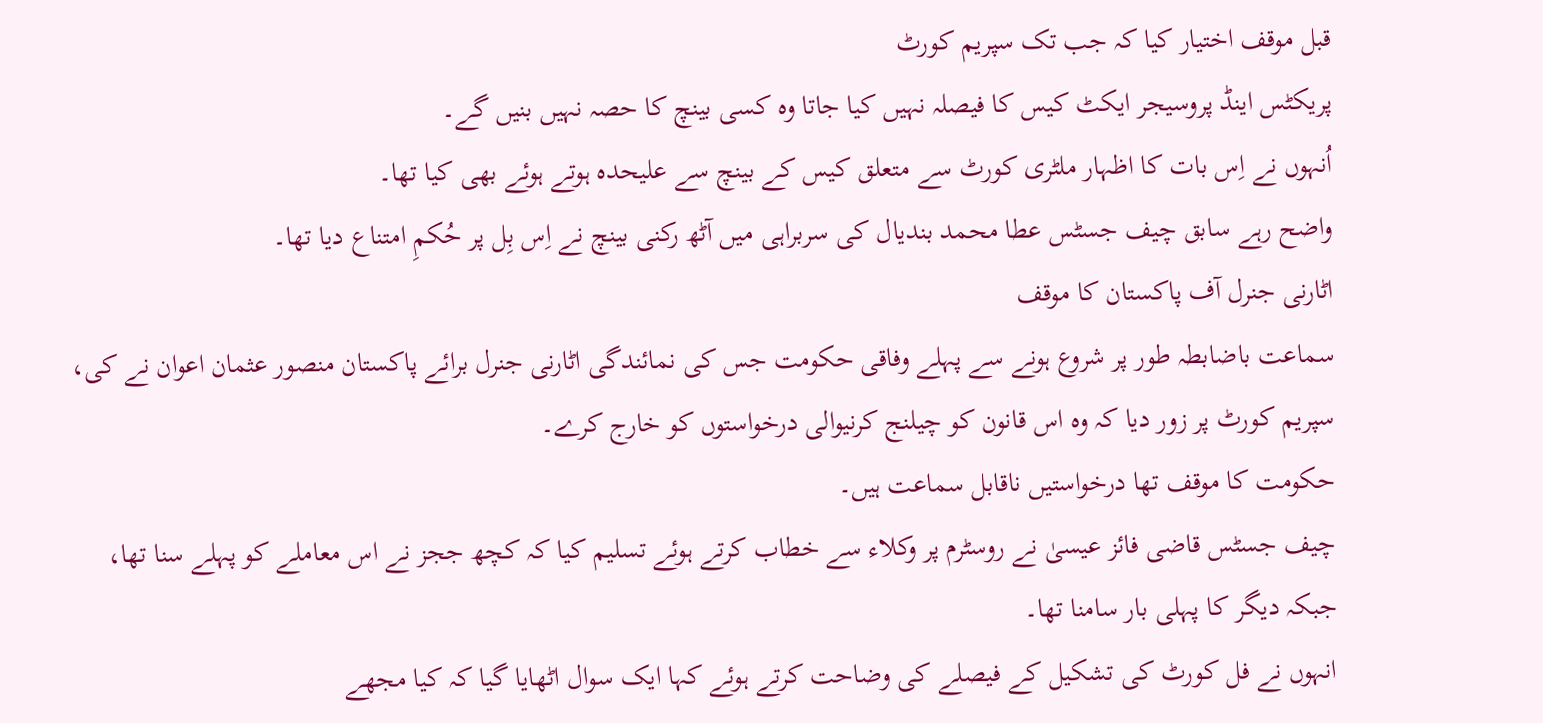قبل موقف اختیار کیا کہ جب تک سپریم کورٹ
پریکٹس اینڈ پروسیجر ایکٹ کیس کا فیصلہ نہیں کیا جاتا وہ کسی بینچ کا حصہ نہیں بنیں گے۔
اُنہوں نے اِس بات کا اظہار ملٹری کورٹ سے متعلق کیس کے بینچ سے علیحدہ ہوتے ہوئے بھی کیا تھا۔
واضح رہے سابق چیف جسٹس عطا محمد بندیال کی سربراہی میں آٹھ رکنی بینچ نے اِس بِل پر حُکمِ امتناع دیا تھا۔
اٹارنی جنرل آف پاکستان کا موقف
سماعت باضابطہ طور پر شروع ہونے سے پہلے وفاقی حکومت جس کی نمائندگی اٹارنی جنرل برائے پاکستان منصور عثمان اعوان نے کی، سپریم کورٹ پر زور دیا کہ وہ اس قانون کو چیلنج کرنیوالی درخواستوں کو خارج کرے۔
حکومت کا موقف تھا درخواستیں ناقابل سماعت ہیں۔
چیف جسٹس قاضی فائز عیسیٰ نے روسٹرم پر وکلاء سے خطاب کرتے ہوئے تسلیم کیا کہ کچھ ججز نے اس معاملے کو پہلے سنا تھا،
جبکہ دیگر کا پہلی بار سامنا تھا۔
انہوں نے فل کورٹ کی تشکیل کے فیصلے کی وضاحت کرتے ہوئے کہا ایک سوال اٹھایا گیا کہ کیا مجھے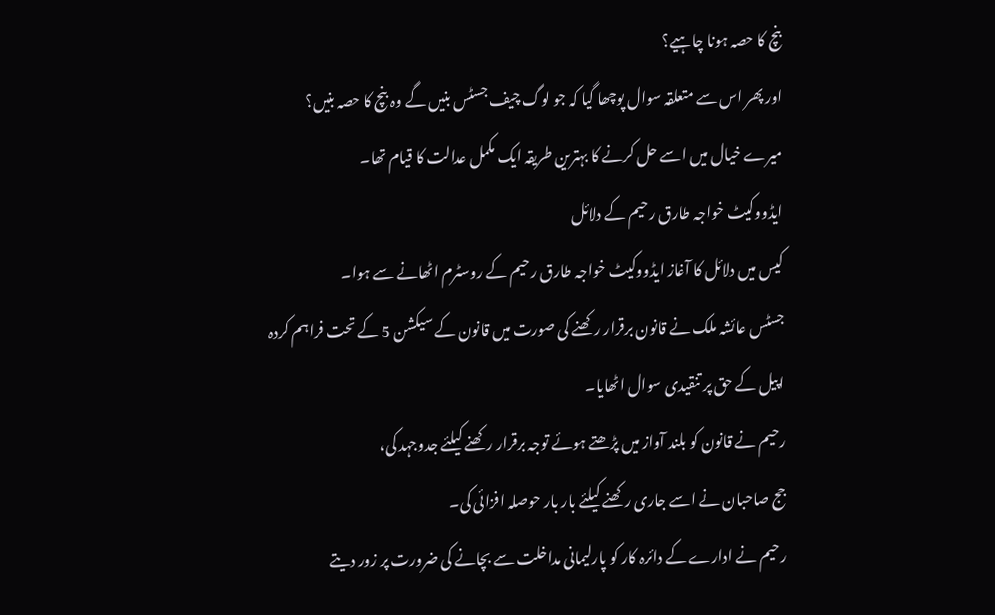بنچ کا حصہ ہونا چاہیے؟
اور پھر اس سے متعلقہ سوال پوچھا گیا کہ جو لوگ چیف جسٹس بنیں گے وہ بنچ کا حصہ بنیں؟
میرے خیال میں اسے حل کرنے کا بہترین طریقہ ایک مکمل عدالت کا قیام تھا۔
ایڈووکیٹ خواجہ طارق رحیم کے دلائل
کیس میں دلائل کا آغاز ایڈووکیٹ خواجہ طارق رحیم کے روسٹرم اٹھانے سے ہوا۔
جسٹس عائشہ ملک نے قانون برقرار رکھنے کی صورت میں قانون کے سیکشن 5 کے تحت فراہم کردہ اپیل کے حق پر تنقیدی سوال اٹھایا۔
رحیم نے قانون کو بلند آواز میں پڑھتے ہوئے توجہ برقرار رکھنے کیلئے جدوجہد کی،
جج صاحبان نے اسے جاری رکھنے کیلئے بار بار حوصلہ افزائی کی۔
رحیم نے ادارے کے دائرہ کار کو پارلیمانی مداخلت سے بچانے کی ضرورت پر زور دیتے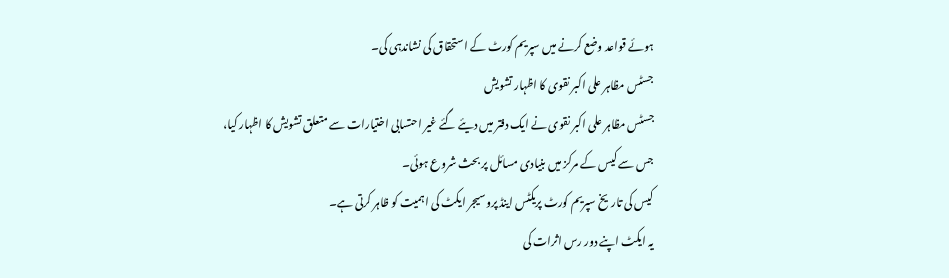ہوئے قواعد وضع کرنے میں سپریم کورٹ کے استحقاق کی نشاندہی کی۔
جسٹس مظاہر علی اکبر نقوی کا اظہار تشویش
جسٹس مظاہر علی اکبر نقوی نے ایک دفتر میں دیئے گئے غیر احتسابی اختیارات سے متعلق تشویش کا اظہار کیا،
جس سے کیس کے مرکز میں بنیادی مسائل پر بحث شروع ہوئی۔
کیس کی تاریخ سپریم کورٹ پریکٹس اینڈ پروسیجر ایکٹ کی اہمیت کو ظاہر کرتی ہے۔
یہ ایکٹ اپنے دور رس اثرات کی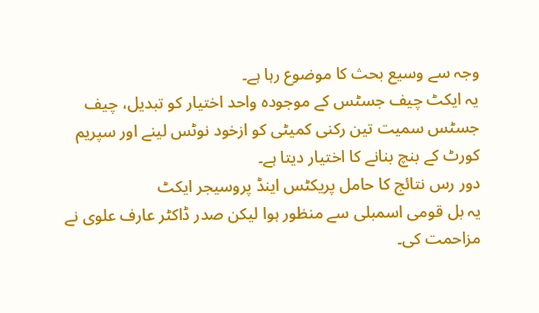وجہ سے وسیع بحث کا موضوع رہا ہے۔
یہ ایکٹ چیف جسٹس کے موجودہ واحد اختیار کو تبدیل، چیف جسٹس سمیت تین رکنی کمیٹی کو ازخود نوٹس لینے اور سپریم کورٹ کے بنچ بنانے کا اختیار دیتا ہے۔
دور رس نتائج کا حامل پریکٹس اینڈ پروسیجر ایکٹ
یہ بل قومی اسمبلی سے منظور ہوا لیکن صدر ڈاکٹر عارف علوی نے مزاحمت کی۔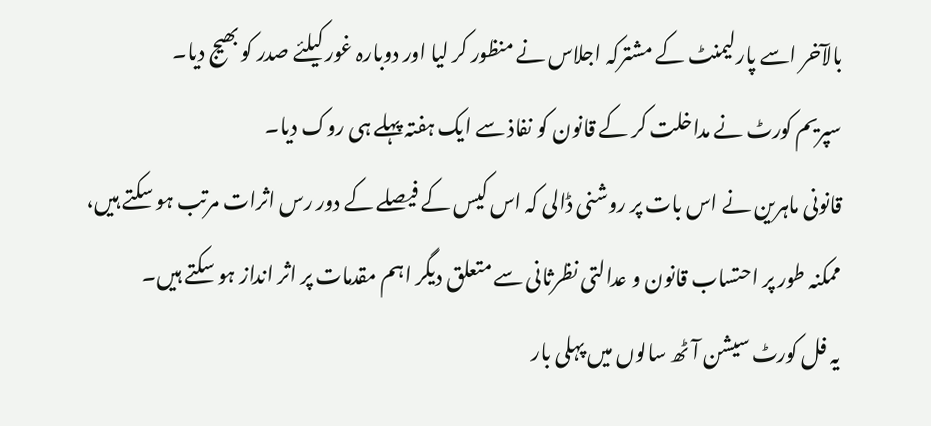بالآخر اسے پارلیمنٹ کے مشترکہ اجلاس نے منظور کر لیا اور دوبارہ غور کیلئے صدر کو بھیج دیا۔
سپریم کورٹ نے مداخلت کر کے قانون کو نفاذ سے ایک ہفتہ پہلے ہی روک دیا۔
قانونی ماہرین نے اس بات پر روشنی ڈالی کہ اس کیس کے فیصلے کے دور رس اثرات مرتب ہو سکتے ہیں،
ممکنہ طور پر احتساب قانون و عدالتی نظرثانی سے متعلق دیگر اہم مقدمات پر اثر انداز ہو سکتے ہیں۔
یہ فل کورٹ سیشن آٹھ سالوں میں پہلی بار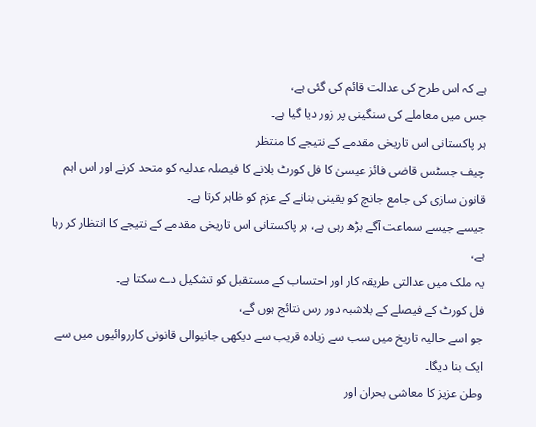ہے کہ اس طرح کی عدالت قائم کی گئی ہے،
جس میں معاملے کی سنگینی پر زور دیا گیا ہے۔
ہر پاکستانی اس تاریخی مقدمے کے نتیجے کا منتظر
چیف جسٹس قاضی فائز عیسیٰ کا فل کورٹ بلانے کا فیصلہ عدلیہ کو متحد کرنے اور اس اہم قانون سازی کی جامع جانچ کو یقینی بنانے کے عزم کو ظاہر کرتا ہے۔
جیسے جیسے سماعت آگے بڑھ رہی ہے، ہر پاکستانی اس تاریخی مقدمے کے نتیجے کا انتظار کر رہا ہے،
یہ ملک میں عدالتی طریقہ کار اور احتساب کے مستقبل کو تشکیل دے سکتا ہے۔
فل کورٹ کے فیصلے کے بلاشبہ دور رس نتائج ہوں گے،
جو اسے حالیہ تاریخ میں سب سے زیادہ قریب سے دیکھی جانیوالی قانونی کارروائیوں میں سے ایک بنا دیگا۔
وطن عزیز کا معاشی بحران اور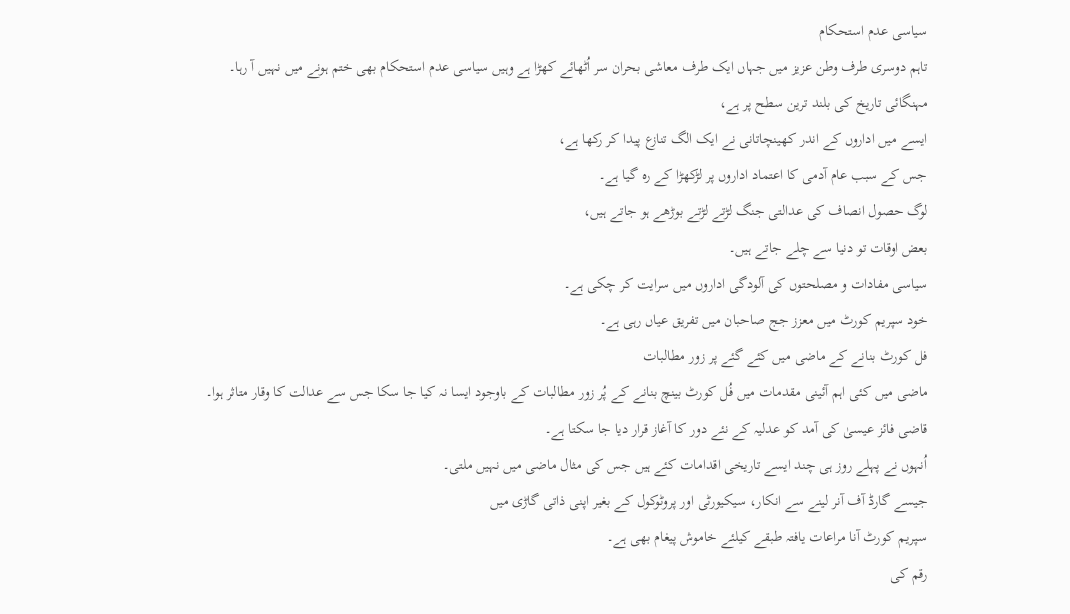سیاسی عدم استحکام
تاہم دوسری طرف وطن عزیز میں جہاں ایک طرف معاشی بحران سر اُٹھائے کھڑا ہے وہیں سیاسی عدم استحکام بھی ختم ہونے میں نہیں آ رہا۔
مہنگائی تاریخ کی بلند ترین سطح پر ہے،
ایسے میں اداروں کے اندر کھینچاتانی نے ایک الگ تنازع پیدا کر رکھا ہے،
جس کے سبب عام آدمی کا اعتماد اداروں پر لڑکھڑا کے رہ گیا ہے۔
لوگ حصول انصاف کی عدالتی جنگ لڑتے لڑتے بوڑھے ہو جاتے ہیں،
بعض اوقات تو دنیا سے چلے جاتے ہیں۔
سیاسی مفادات و مصلحتوں کی آلودگی اداروں میں سرایت کر چکی ہے۔
خود سپریم کورٹ میں معزز جج صاحبان میں تفریق عیاں رہی ہے۔
فل کورٹ بنانے کے ماضی میں کئے گئے پر زور مطالبات
ماضی میں کئی اہم آئینی مقدمات میں فُل کورٹ بینچ بنانے کے پُر زور مطالبات کے باوجود ایسا نہ کیا جا سکا جس سے عدالت کا وقار متاثر ہوا۔
قاضی فائز عیسیٰ کی آمد کو عدلیہ کے نئے دور کا آغاز قرار دیا جا سکتا ہے۔
اُنہوں نے پہلے روز ہی چند ایسے تاریخی اقدامات کئے ہیں جس کی مثال ماضی میں نہیں ملتی۔
جیسے گارڈ آف آنر لینے سے انکار، سیکیورٹی اور پروٹوکول کے بغیر اپنی ذاتی گاڑی میں
سپریم کورٹ آنا مراعات یافتہ طبقے کیلئے خاموش پیغام بھی ہے۔
رقم کی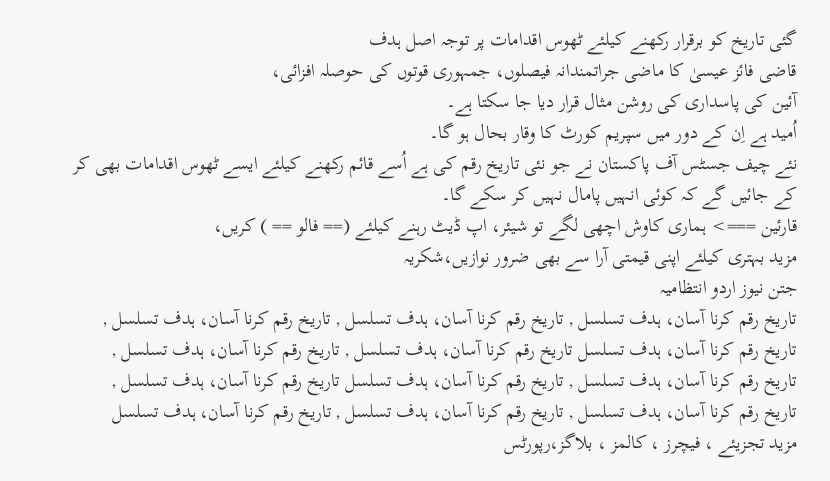گئی تاریخ کو برقرار رکھنے کیلئے ٹھوس اقدامات پر توجہ اصل ہدف
قاضی فائز عیسیٰ کا ماضی جراتمندانہ فیصلوں، جمہوری قوتوں کی حوصلہ افزائی،
آئین کی پاسداری کی روشن مثال قرار دیا جا سکتا ہے۔
اُمید ہے اِن کے دور میں سپریم کورٹ کا وقار بحال ہو گا۔
نئے چیف جسٹس آف پاکستان نے جو نئی تاریخ رقم کی ہے اُسے قائم رکھنے کیلئے ایسے ٹھوس اقدامات بھی کر کے جائیں گے کہ کوئی انہیں پامال نہیں کر سکے گا۔
قارئین ===> ہماری کاوش اچھی لگے تو شیئر، اپ ڈیٹ رہنے کیلئے (== فالو == ) کریں،
مزید بہتری کیلئے اپنی قیمتی آرا سے بھی ضرور نوازیں،شکریہ
جتن نیوز اردو انتظامیہ
تاریخ رقم کرنا آسان، ہدف تسلسل , تاریخ رقم کرنا آسان، ہدف تسلسل , تاریخ رقم کرنا آسان، ہدف تسلسل ,
تاریخ رقم کرنا آسان، ہدف تسلسل تاریخ رقم کرنا آسان، ہدف تسلسل , تاریخ رقم کرنا آسان، ہدف تسلسل ,
تاریخ رقم کرنا آسان، ہدف تسلسل , تاریخ رقم کرنا آسان، ہدف تسلسل تاریخ رقم کرنا آسان، ہدف تسلسل ,
تاریخ رقم کرنا آسان، ہدف تسلسل , تاریخ رقم کرنا آسان، ہدف تسلسل , تاریخ رقم کرنا آسان، ہدف تسلسل
مزید تجزیئے ، فیچرز ، کالمز ، بلاگز،رپورٹس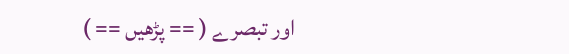اور تبصرے ( == پڑھیں == )